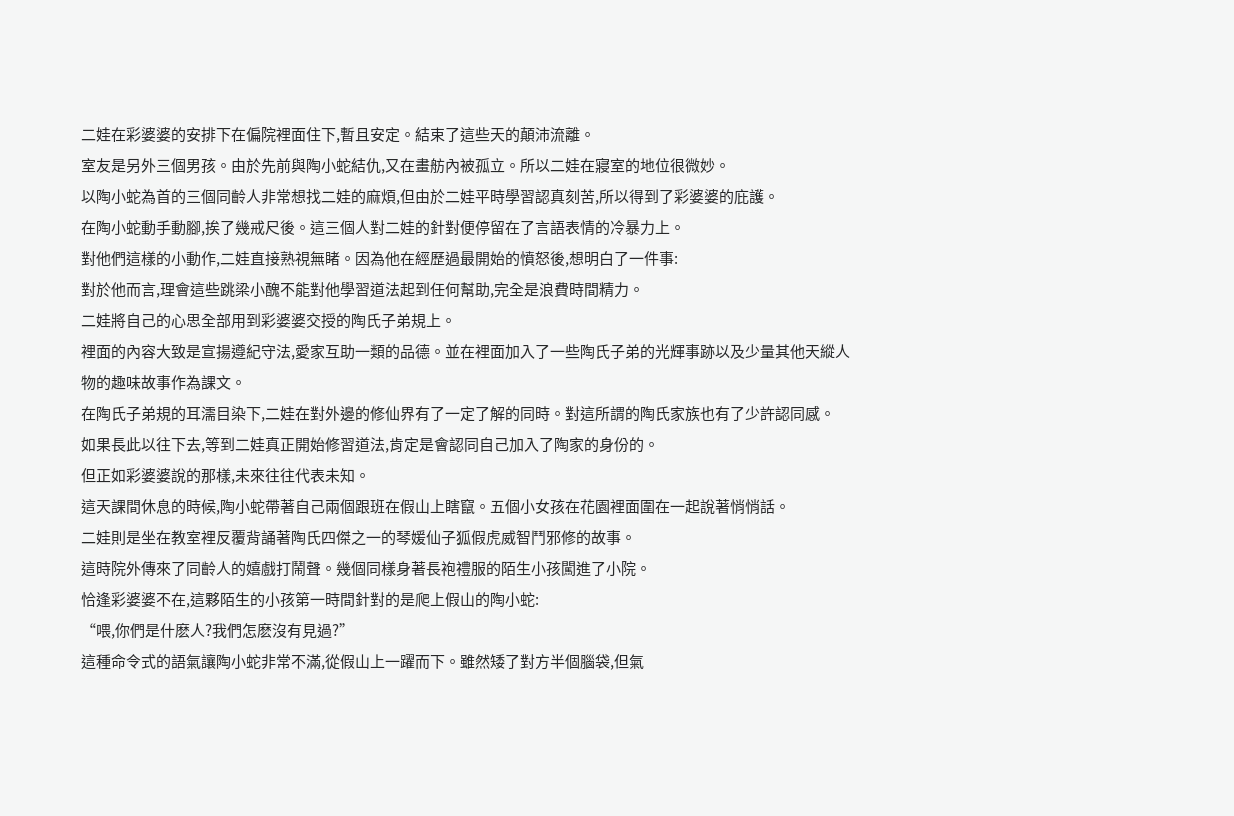二娃在彩婆婆的安排下在偏院裡面住下,暫且安定。結束了這些天的顛沛流離。
室友是另外三個男孩。由於先前與陶小蛇結仇,又在畫舫內被孤立。所以二娃在寢室的地位很微妙。
以陶小蛇為首的三個同齡人非常想找二娃的麻煩,但由於二娃平時學習認真刻苦,所以得到了彩婆婆的庇護。
在陶小蛇動手動腳,挨了幾戒尺後。這三個人對二娃的針對便停留在了言語表情的冷暴力上。
對他們這樣的小動作,二娃直接熟視無睹。因為他在經歷過最開始的憤怒後,想明白了一件事:
對於他而言,理會這些跳梁小醜不能對他學習道法起到任何幫助,完全是浪費時間精力。
二娃將自己的心思全部用到彩婆婆交授的陶氏子弟規上。
裡面的內容大致是宣揚遵紀守法,愛家互助一類的品德。並在裡面加入了一些陶氏子弟的光輝事跡以及少量其他天縱人物的趣味故事作為課文。
在陶氏子弟規的耳濡目染下,二娃在對外邊的修仙界有了一定了解的同時。對這所謂的陶氏家族也有了少許認同感。
如果長此以往下去,等到二娃真正開始修習道法,肯定是會認同自己加入了陶家的身份的。
但正如彩婆婆說的那樣,未來往往代表未知。
這天課間休息的時候,陶小蛇帶著自己兩個跟班在假山上瞎竄。五個小女孩在花園裡面圍在一起說著悄悄話。
二娃則是坐在教室裡反覆背誦著陶氏四傑之一的琴媛仙子狐假虎威智鬥邪修的故事。
這時院外傳來了同齡人的嬉戲打鬧聲。幾個同樣身著長袍禮服的陌生小孩闖進了小院。
恰逢彩婆婆不在,這夥陌生的小孩第一時間針對的是爬上假山的陶小蛇:
“喂,你們是什麽人?我們怎麽沒有見過?”
這種命令式的語氣讓陶小蛇非常不滿,從假山上一躍而下。雖然矮了對方半個腦袋,但氣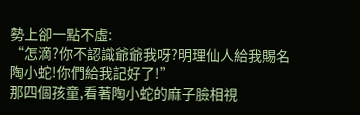勢上卻一點不虛:
“怎滴?你不認識爺爺我呀?明理仙人給我賜名陶小蛇!你們給我記好了!”
那四個孩童,看著陶小蛇的麻子臉相視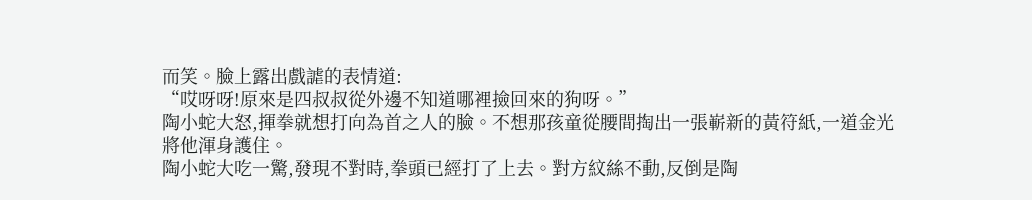而笑。臉上露出戲謔的表情道:
“哎呀呀!原來是四叔叔從外邊不知道哪裡撿回來的狗呀。”
陶小蛇大怒,揮拳就想打向為首之人的臉。不想那孩童從腰間掏出一張嶄新的黃符紙,一道金光將他渾身護住。
陶小蛇大吃一驚,發現不對時,拳頭已經打了上去。對方紋絲不動,反倒是陶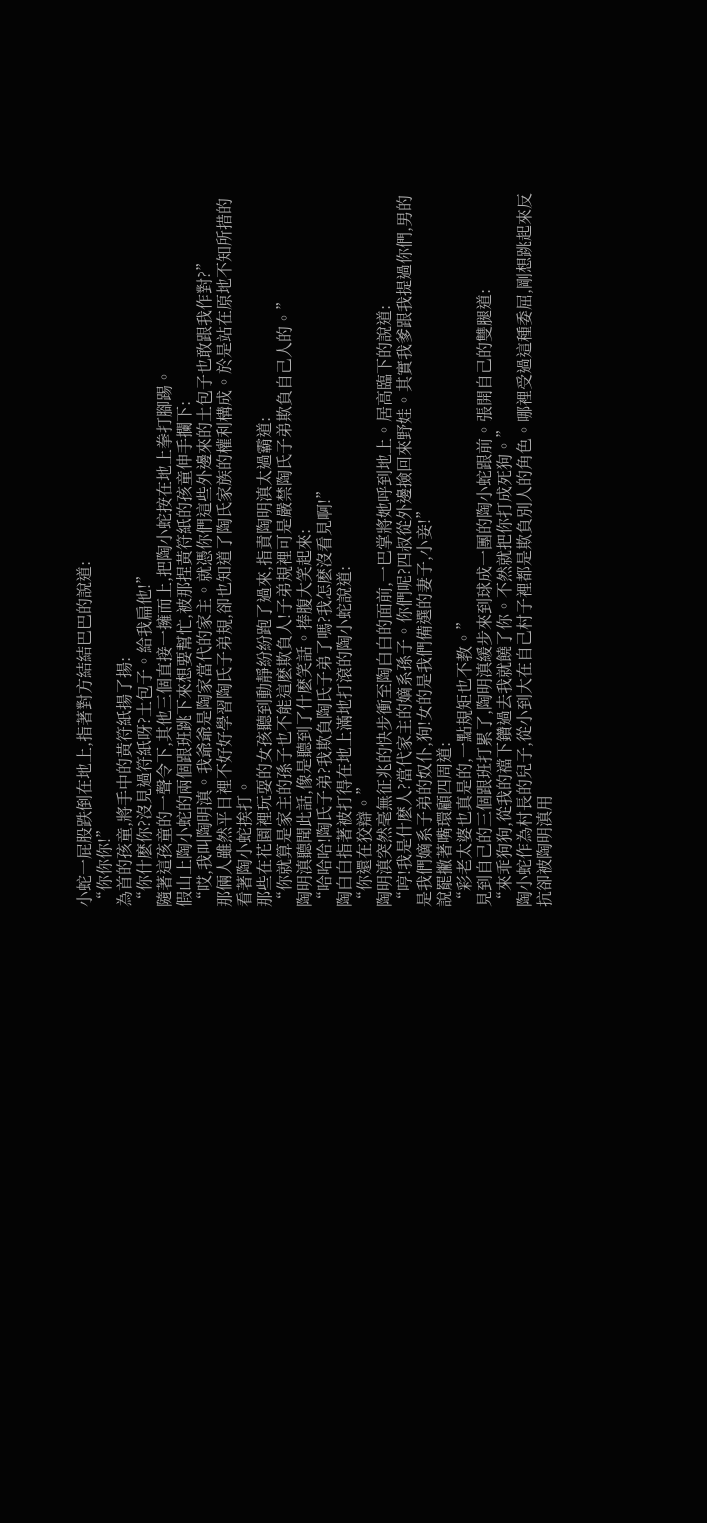小蛇一屁股跌倒在地上,指著對方結結巴巴的說道:
“你你你!”
為首的孩童,將手中的黃符紙揚了揚:
“你什麽你?沒見過符紙呀?土包子。給我扁他!”
隨著這孩童的一聲令下,其他三個直接一擁而上,把陶小蛇按在地上拳打腳踢。
假山上陶小蛇的兩個跟班跳下來想要幫忙,被那捏黃符紙的孩童伸手攔下:
“哎,我叫陶明滇。我爺爺是陶家當代的家主。就憑你們這些外邊來的土包子也敢跟我作對?”
那倆人雖然平日裡不好好學習陶氏子弟規,卻也知道了陶氏家族的權利構成。於是站在原地不知所措的看著陶小蛇挨打。
那些在花園裡玩耍的女孩聽到動靜紛紛跑了過來,指責陶明滇太過霸道:
“你就算是家主的孫子也不能這麽欺負人!子弟規裡可是嚴禁陶氏子弟欺負自己人的。”
陶明滇聽聞此話,像是聽到了什麽笑話。捧腹大笑起來:
“哈哈哈!陶氏子弟?我欺負陶氏子弟了嗎?我怎麽沒看見啊!”
陶白白指著被打得在地上滿地打滾的陶小蛇說道:
“你還在狡辯。”
陶明滇突然毫無征兆的快步衝至陶白白的面前,一巴掌將她呼到地上。居高臨下的說道:
“哼!我是什麽人?當代家主的嫡系孫子。你們呢?四叔從外邊撿回來野娃。其實我爹跟我提過你們,男的是我們嫡系子弟的奴仆,狗!女的是我們備選的妻子,小妾!”
說罷撇著嘴環顧四周道:
“彩老太婆也真是的,一點規矩也不教。”
見到自己的三個跟班打累了,陶明滇緩步來到球成一團的陶小蛇跟前。張開自己的雙腿道:
“來乖狗狗,從我的襠下鑽過去我就饒了你。不然就把你打成死狗。”
陶小蛇作為村長的兒子,從小到大在自己村子裡都是欺負別人的角色。哪裡受過這種委屈,剛想跳起來反抗卻被陶明滇用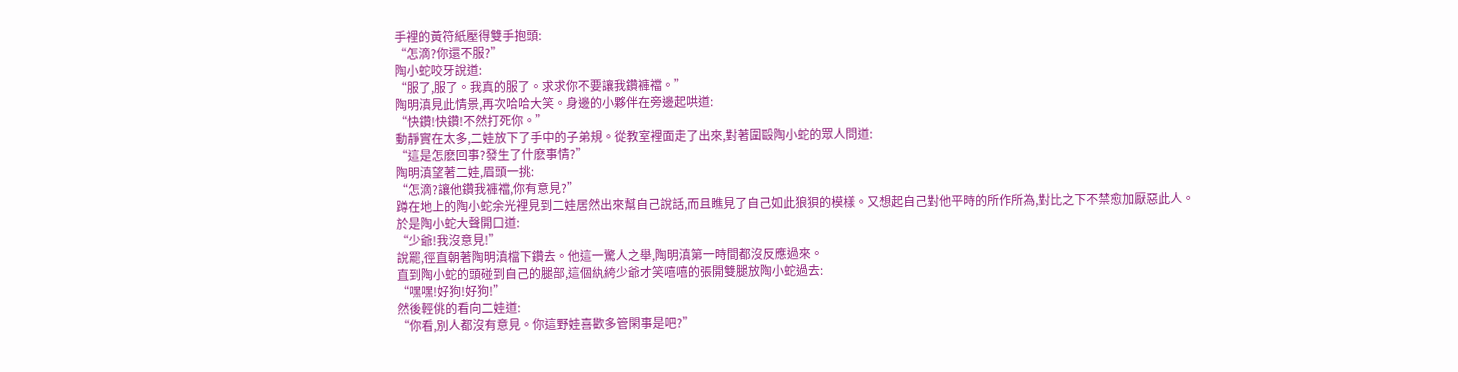手裡的黃符紙壓得雙手抱頭:
“怎滴?你還不服?”
陶小蛇咬牙說道:
“服了,服了。我真的服了。求求你不要讓我鑽褲襠。”
陶明滇見此情景,再次哈哈大笑。身邊的小夥伴在旁邊起哄道:
“快鑽!快鑽!不然打死你。”
動靜實在太多,二娃放下了手中的子弟規。從教室裡面走了出來,對著圍毆陶小蛇的眾人問道:
“這是怎麽回事?發生了什麽事情?”
陶明滇望著二娃,眉頭一挑:
“怎滴?讓他鑽我褲襠,你有意見?”
蹲在地上的陶小蛇余光裡見到二娃居然出來幫自己說話,而且瞧見了自己如此狼狽的模樣。又想起自己對他平時的所作所為,對比之下不禁愈加厭惡此人。
於是陶小蛇大聲開口道:
“少爺!我沒意見!”
說罷,徑直朝著陶明滇檔下鑽去。他這一驚人之舉,陶明滇第一時間都沒反應過來。
直到陶小蛇的頭碰到自己的腿部,這個紈絝少爺才笑嘻嘻的張開雙腿放陶小蛇過去:
“嘿嘿!好狗!好狗!”
然後輕佻的看向二娃道:
“你看,別人都沒有意見。你這野娃喜歡多管閑事是吧?”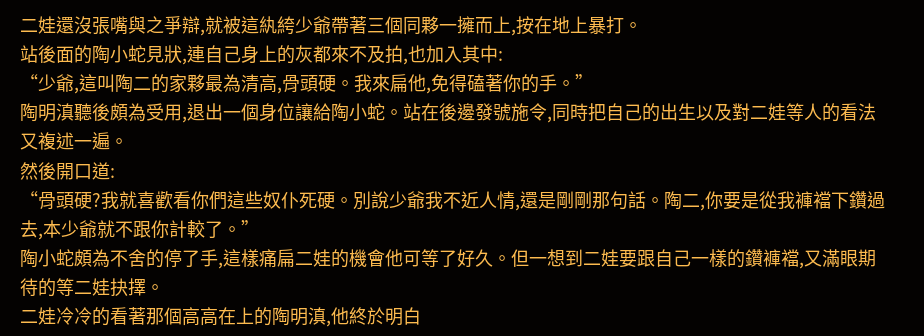二娃還沒張嘴與之爭辯,就被這紈絝少爺帶著三個同夥一擁而上,按在地上暴打。
站後面的陶小蛇見狀,連自己身上的灰都來不及拍,也加入其中:
“少爺,這叫陶二的家夥最為清高,骨頭硬。我來扁他,免得磕著你的手。”
陶明滇聽後頗為受用,退出一個身位讓給陶小蛇。站在後邊發號施令,同時把自己的出生以及對二娃等人的看法又複述一遍。
然後開口道:
“骨頭硬?我就喜歡看你們這些奴仆死硬。別說少爺我不近人情,還是剛剛那句話。陶二,你要是從我褲襠下鑽過去,本少爺就不跟你計較了。”
陶小蛇頗為不舍的停了手,這樣痛扁二娃的機會他可等了好久。但一想到二娃要跟自己一樣的鑽褲襠,又滿眼期待的等二娃抉擇。
二娃冷冷的看著那個高高在上的陶明滇,他終於明白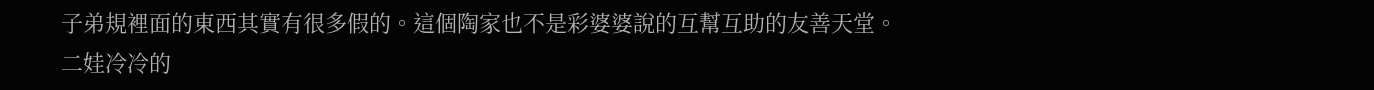子弟規裡面的東西其實有很多假的。這個陶家也不是彩婆婆說的互幫互助的友善天堂。
二娃冷冷的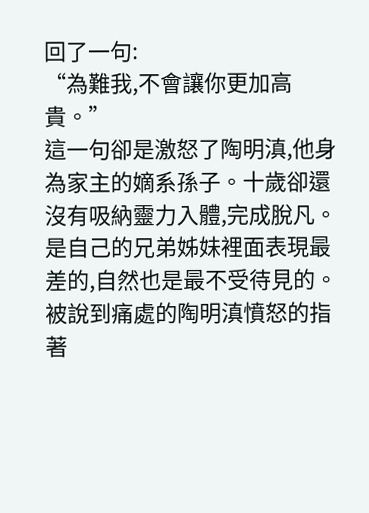回了一句:
“為難我,不會讓你更加高貴。”
這一句卻是激怒了陶明滇,他身為家主的嫡系孫子。十歲卻還沒有吸納靈力入體,完成脫凡。是自己的兄弟姊妹裡面表現最差的,自然也是最不受待見的。
被說到痛處的陶明滇憤怒的指著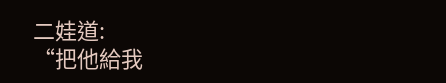二娃道:
“把他給我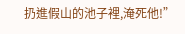扔進假山的池子裡,淹死他!”